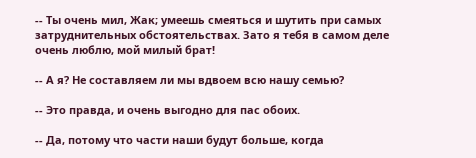-- Ты очень мил, Жак; умеешь смеяться и шутить при самых затруднительных обстоятельствах. Зато я тебя в самом деле очень люблю, мой милый брат!

-- А я? Не составляем ли мы вдвоем всю нашу семью?

-- Это правда, и очень выгодно для пас обоих.

-- Да, потому что части наши будут больше, когда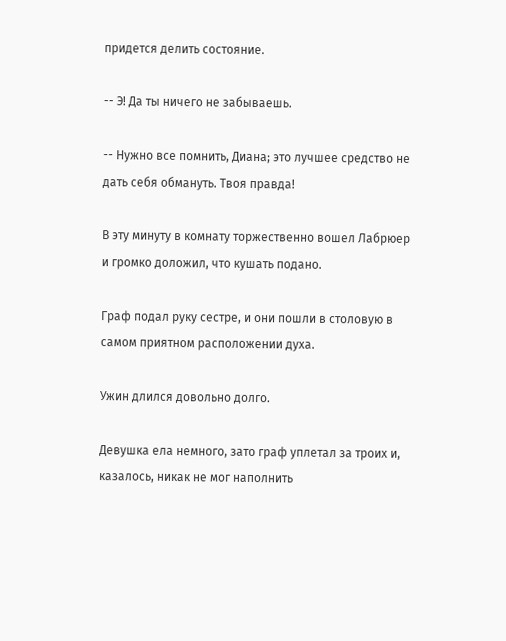придется делить состояние.

-- Э! Да ты ничего не забываешь.

-- Нужно все помнить, Диана; это лучшее средство не дать себя обмануть. Твоя правда!

В эту минуту в комнату торжественно вошел Лабрюер и громко доложил, что кушать подано.

Граф подал руку сестре, и они пошли в столовую в самом приятном расположении духа.

Ужин длился довольно долго.

Девушка ела немного, зато граф уплетал за троих и, казалось, никак не мог наполнить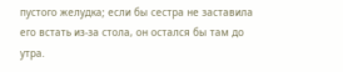пустого желудка; если бы сестра не заставила его встать из-за стола, он остался бы там до утра.